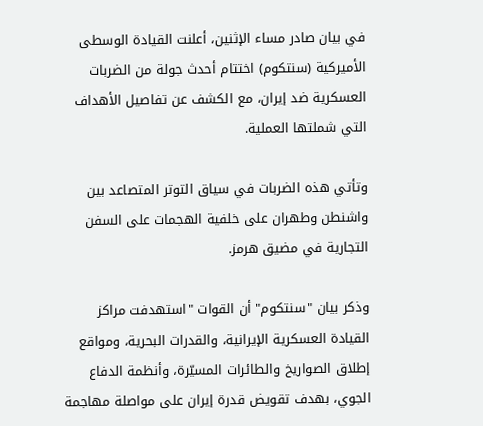في بيان صادر مساء الإثنين، أعلنت القيادة الوسطى الأميركية (سنتكوم) اختتام أحدث جولة من الضربات العسكرية ضد إيران، مع الكشف عن تفاصيل الأهداف التي شملتها العملية.

وتأتي هذه الضربات في سياق التوتر المتصاعد بين واشنطن وطهران على خلفية الهجمات على السفن التجارية في مضيق هرمز.

وذكر بيان "سنتكوم" أن القوات "استهدفت مراكز القيادة العسكرية الإيرانية، والقدرات البحرية، ومواقع إطلاق الصواريخ والطائرات المسيّرة، وأنظمة الدفاع الجوي، بهدف تقويض قدرة إيران على مواصلة مهاجمة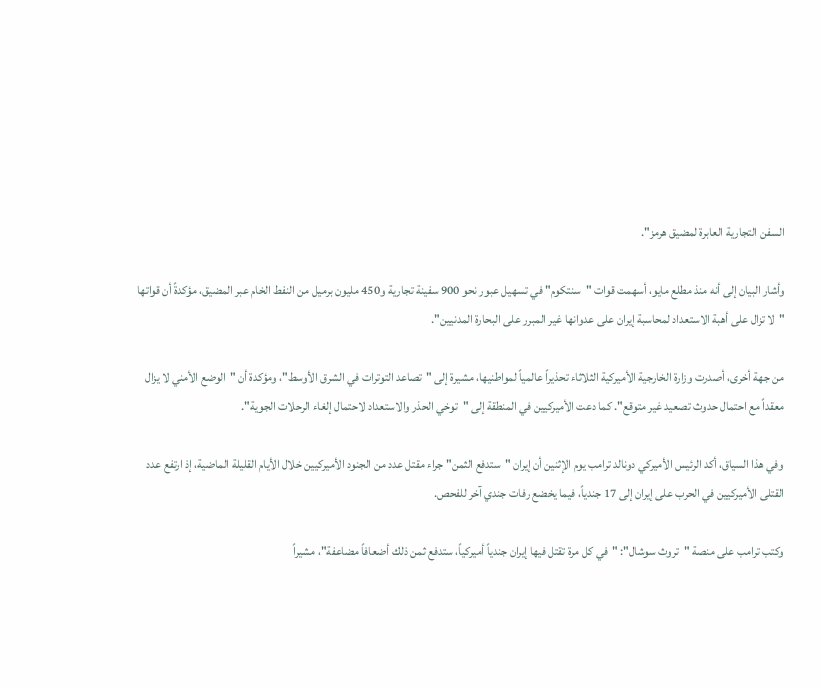السفن التجارية العابرة لمضيق هرمز".

وأشار البيان إلى أنه منذ مطلع مايو، أسهمت قوات "سنتكوم" في تسهيل عبور نحو 900 سفينة تجارية و450 مليون برميل من النفط الخام عبر المضيق، مؤكدةً أن قواتها "لا تزال على أهبة الاستعداد لمحاسبة إيران على عدوانها غير المبرر على البحارة المدنيين".

من جهة أخرى، أصدرت وزارة الخارجية الأميركية الثلاثاء تحذيراً عالمياً لمواطنيها، مشيرة إلى "تصاعد التوترات في الشرق الأوسط"، ومؤكدة أن "الوضع الأمني لا يزال معقداً مع احتمال حدوث تصعيد غير متوقع". كما دعت الأميركيين في المنطقة إلى "توخي الحذر والاستعداد لاحتمال إلغاء الرحلات الجوية".

وفي هذا السياق، أكد الرئيس الأميركي دونالد ترامب يوم الإثنين أن إيران "ستدفع الثمن" جراء مقتل عدد من الجنود الأميركيين خلال الأيام القليلة الماضية، إذ ارتفع عدد القتلى الأميركيين في الحرب على إيران إلى 17 جندياً، فيما يخضع رفات جندي آخر للفحص.

وكتب ترامب على منصة "تروث سوشال": "في كل مرة تقتل فيها إيران جندياً أميركياً، ستدفع ثمن ذلك أضعافاً مضاعفة"، مشيراً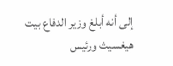إلى أنه أبلغ وزير الدفاع بيت هيغسيث ورئيس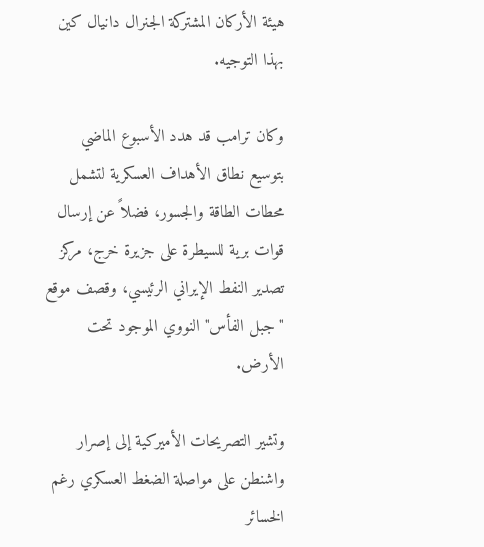هيئة الأركان المشتركة الجنرال دانيال كين بهذا التوجيه.

وكان ترامب قد هدد الأسبوع الماضي بتوسيع نطاق الأهداف العسكرية لتشمل محطات الطاقة والجسور، فضلاً عن إرسال قوات برية للسيطرة على جزيرة خرج، مركز تصدير النفط الإيراني الرئيسي، وقصف موقع "جبل الفأس" النووي الموجود تحت الأرض.

وتشير التصريحات الأميركية إلى إصرار واشنطن على مواصلة الضغط العسكري رغم الخسائر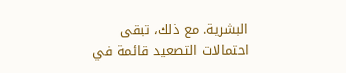البشرية. مع ذلك، تبقى احتمالات التصعيد قائمة في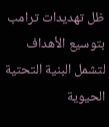ظل تهديدات ترامب بتوسيع الأهداف لتشمل البنية التحتية الحيوية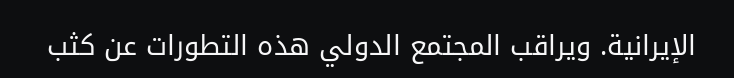الإيرانية. ويراقب المجتمع الدولي هذه التطورات عن كثب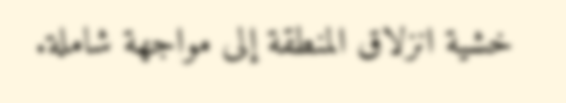خشية انزلاق المنطقة إلى مواجهة شاملة.